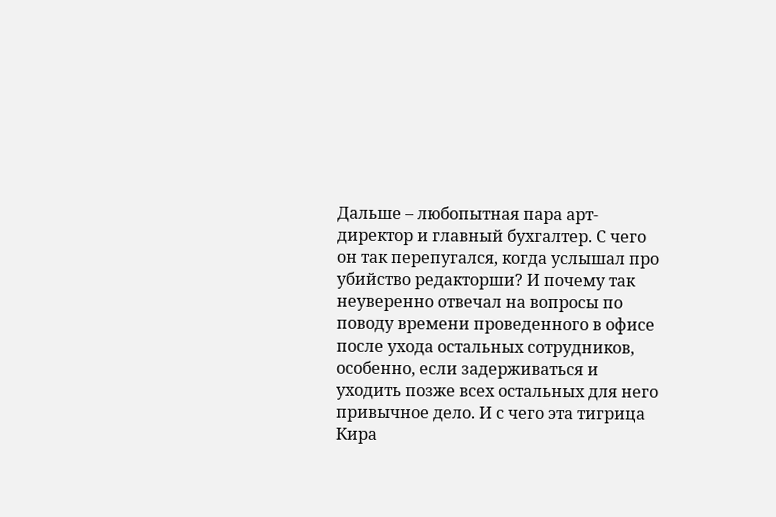Дальше – любопытная пара арт-директор и главный бухгалтер. С чего он так перепугался, когда услышал про убийство редакторши? И почему так неуверенно отвечал на вопросы по поводу времени проведенного в офисе после ухода остальных сотрудников, особенно, если задерживаться и уходить позже всех остальных для него привычное дело. И с чего эта тигрица Кира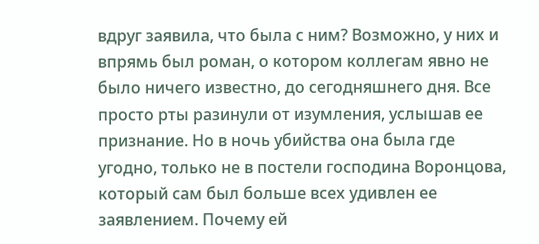вдруг заявила, что была с ним? Возможно, у них и впрямь был роман, о котором коллегам явно не было ничего известно, до сегодняшнего дня. Все просто рты разинули от изумления, услышав ее признание. Но в ночь убийства она была где угодно, только не в постели господина Воронцова, который сам был больше всех удивлен ее заявлением. Почему ей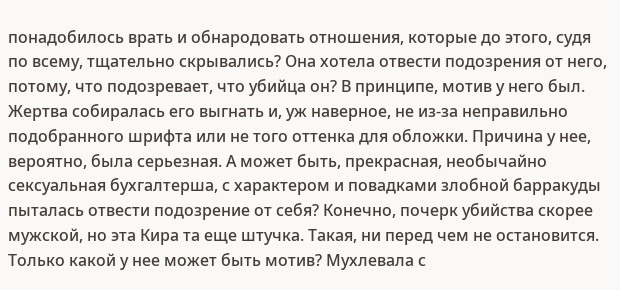понадобилось врать и обнародовать отношения, которые до этого, судя по всему, тщательно скрывались? Она хотела отвести подозрения от него, потому, что подозревает, что убийца он? В принципе, мотив у него был. Жертва собиралась его выгнать и, уж наверное, не из-за неправильно подобранного шрифта или не того оттенка для обложки. Причина у нее, вероятно, была серьезная. А может быть, прекрасная, необычайно сексуальная бухгалтерша, с характером и повадками злобной барракуды пыталась отвести подозрение от себя? Конечно, почерк убийства скорее мужской, но эта Кира та еще штучка. Такая, ни перед чем не остановится. Только какой у нее может быть мотив? Мухлевала с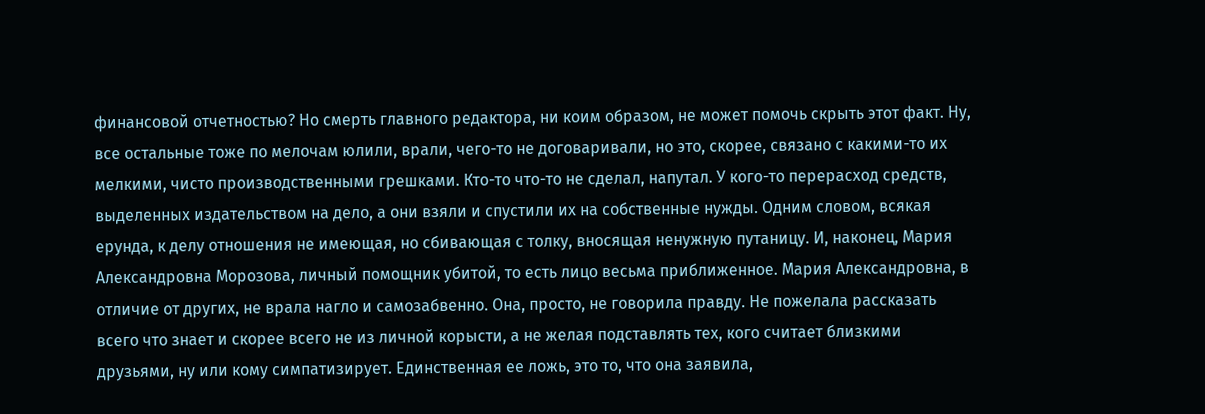финансовой отчетностью? Но смерть главного редактора, ни коим образом, не может помочь скрыть этот факт. Ну, все остальные тоже по мелочам юлили, врали, чего-то не договаривали, но это, скорее, связано с какими-то их мелкими, чисто производственными грешками. Кто-то что-то не сделал, напутал. У кого-то перерасход средств, выделенных издательством на дело, а они взяли и спустили их на собственные нужды. Одним словом, всякая ерунда, к делу отношения не имеющая, но сбивающая с толку, вносящая ненужную путаницу. И, наконец, Мария Александровна Морозова, личный помощник убитой, то есть лицо весьма приближенное. Мария Александровна, в отличие от других, не врала нагло и самозабвенно. Она, просто, не говорила правду. Не пожелала рассказать всего что знает и скорее всего не из личной корысти, а не желая подставлять тех, кого считает близкими друзьями, ну или кому симпатизирует. Единственная ее ложь, это то, что она заявила,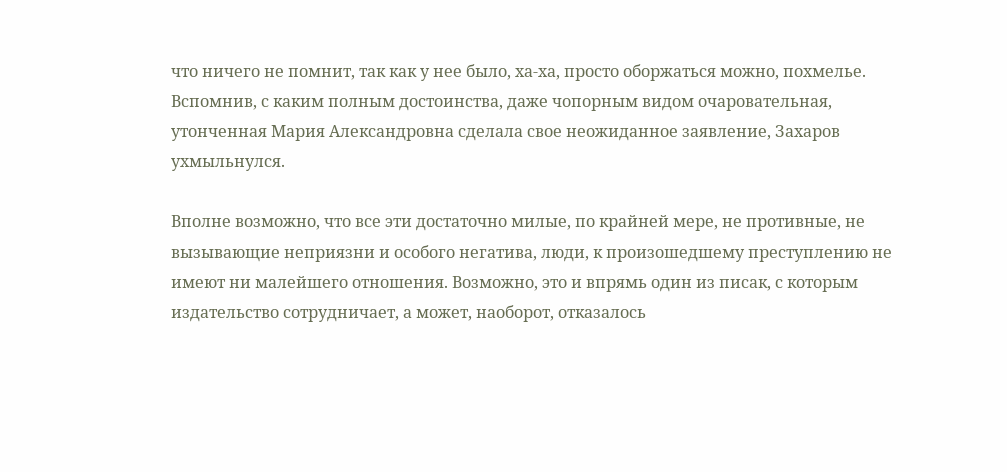что ничего не помнит, так как у нее было, ха-ха, просто оборжаться можно, похмелье. Вспомнив, с каким полным достоинства, даже чопорным видом очаровательная, утонченная Мария Александровна сделала свое неожиданное заявление, Захаров ухмыльнулся.

Вполне возможно, что все эти достаточно милые, по крайней мере, не противные, не вызывающие неприязни и особого негатива, люди, к произошедшему преступлению не имеют ни малейшего отношения. Возможно, это и впрямь один из писак, с которым издательство сотрудничает, а может, наоборот, отказалось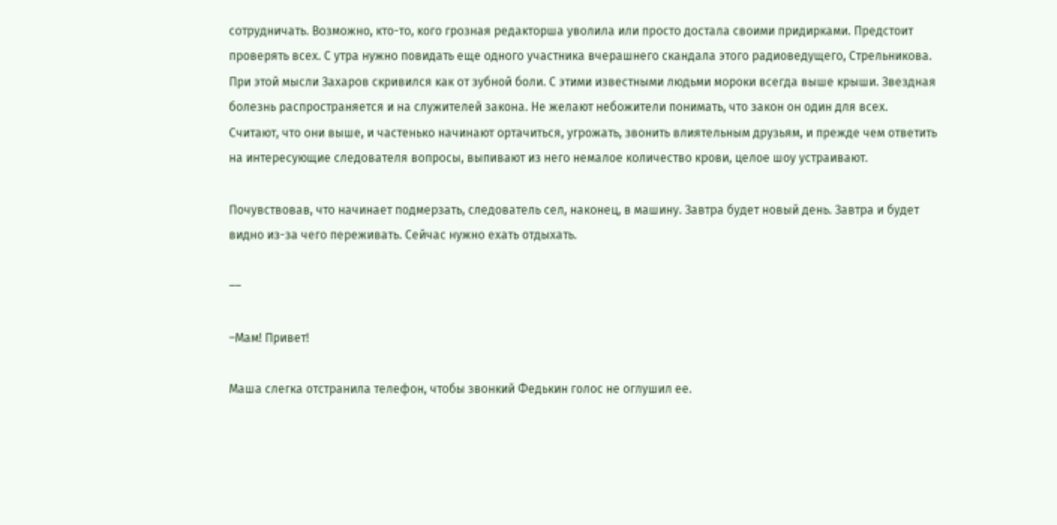сотрудничать. Возможно, кто-то, кого грозная редакторша уволила или просто достала своими придирками. Предстоит проверять всех. С утра нужно повидать еще одного участника вчерашнего скандала этого радиоведущего, Стрельникова. При этой мысли Захаров скривился как от зубной боли. С этими известными людьми мороки всегда выше крыши. Звездная болезнь распространяется и на служителей закона. Не желают небожители понимать, что закон он один для всех. Считают, что они выше, и частенько начинают ортачиться, угрожать, звонить влиятельным друзьям, и прежде чем ответить на интересующие следователя вопросы, выпивают из него немалое количество крови, целое шоу устраивают.

Почувствовав, что начинает подмерзать, следователь сел, наконец, в машину. Завтра будет новый день. Завтра и будет видно из-за чего переживать. Сейчас нужно ехать отдыхать.

––

–Мам! Привет!

Маша слегка отстранила телефон, чтобы звонкий Федькин голос не оглушил ее.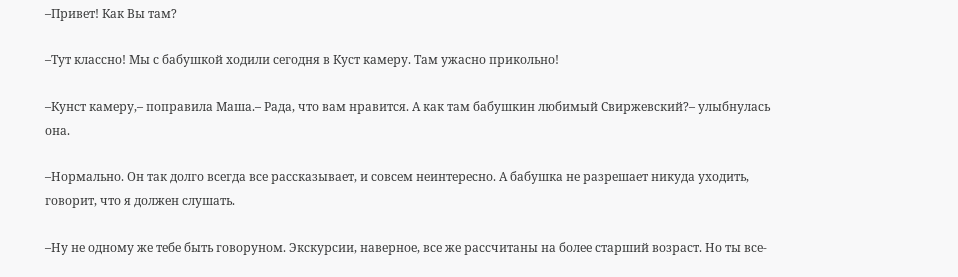–Привет! Как Вы там?

–Тут классно! Мы с бабушкой ходили сегодня в Куст камеру. Там ужасно прикольно!

–Кунст камеру,– поправила Маша.– Рада, что вам нравится. А как там бабушкин любимый Свиржевский?– улыбнулась она.

–Нормально. Он так долго всегда все рассказывает, и совсем неинтересно. А бабушка не разрешает никуда уходить, говорит, что я должен слушать.

–Ну не одному же тебе быть говоруном. Экскурсии, наверное, все же рассчитаны на более старший возраст. Но ты все-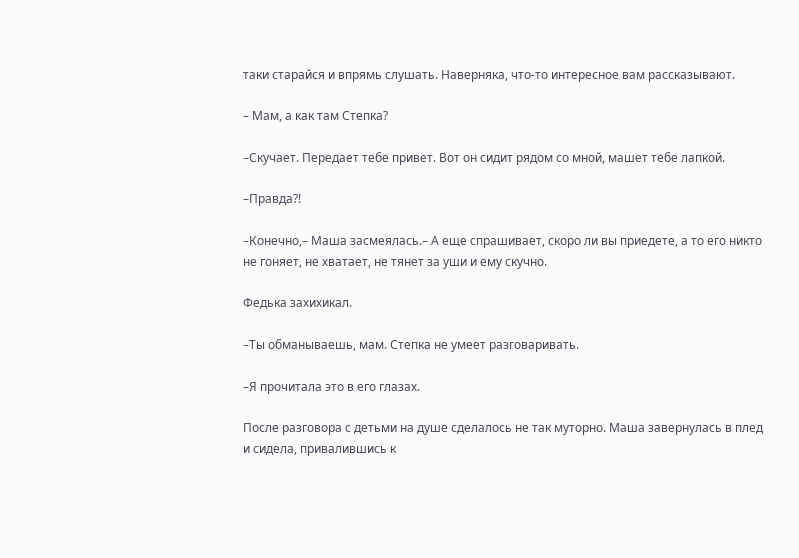таки старайся и впрямь слушать. Наверняка, что-то интересное вам рассказывают.

– Мам, а как там Степка?

–Скучает. Передает тебе привет. Вот он сидит рядом со мной, машет тебе лапкой.

–Правда?!

–Конечно,– Маша засмеялась.– А еще спрашивает, скоро ли вы приедете, а то его никто не гоняет, не хватает, не тянет за уши и ему скучно.

Федька захихикал.

–Ты обманываешь, мам. Степка не умеет разговаривать.

–Я прочитала это в его глазах.

После разговора с детьми на душе сделалось не так муторно. Маша завернулась в плед и сидела, привалившись к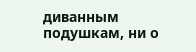диванным подушкам, ни о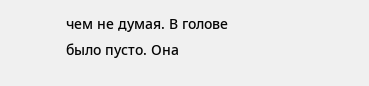чем не думая. В голове было пусто. Она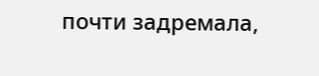почти задремала,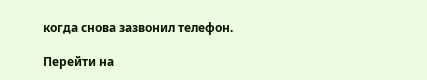когда снова зазвонил телефон.

Перейти на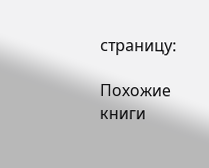страницу:

Похожие книги